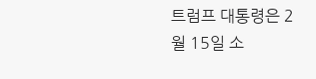트럼프 대통령은 2월 15일 소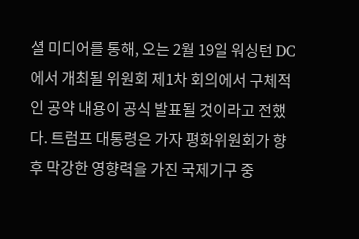셜 미디어를 통해, 오는 2월 19일 워싱턴 DC에서 개최될 위원회 제1차 회의에서 구체적인 공약 내용이 공식 발표될 것이라고 전했다. 트럼프 대통령은 가자 평화위원회가 향후 막강한 영향력을 가진 국제기구 중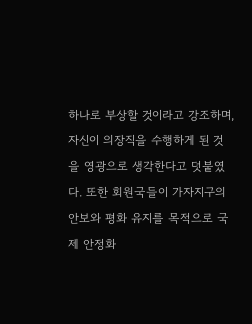하나로 부상할 것이라고 강조하며, 자신이 의장직을 수행하게 된 것을 영광으로 생각한다고 덧붙였다. 또한 회원국들이 가자지구의 안보와 평화 유지를 목적으로 국제 안정화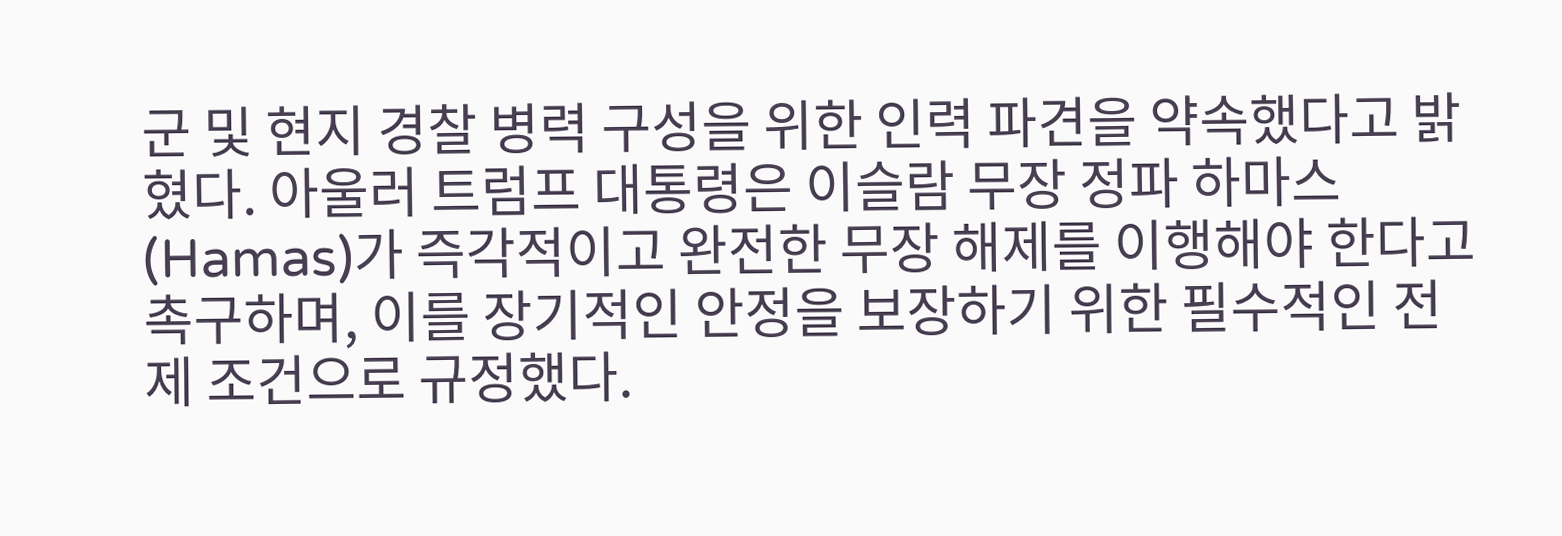군 및 현지 경찰 병력 구성을 위한 인력 파견을 약속했다고 밝혔다. 아울러 트럼프 대통령은 이슬람 무장 정파 하마스(Hamas)가 즉각적이고 완전한 무장 해제를 이행해야 한다고 촉구하며, 이를 장기적인 안정을 보장하기 위한 필수적인 전제 조건으로 규정했다.